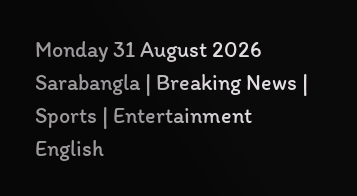Monday 31 August 2026
Sarabangla | Breaking News | Sports | Entertainment
English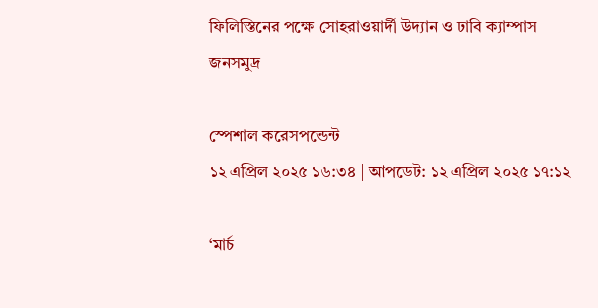ফিলিস্তিনের পক্ষে সোহরাওয়ার্দী উদ্যান ও ঢাবি ক্যাম্পাস জনসমুদ্র

স্পেশাল করেসপন্ডেন্ট
১২ এপ্রিল ২০২৫ ১৬:৩৪ | আপডেট: ১২ এপ্রিল ২০২৫ ১৭:১২

‘মার্চ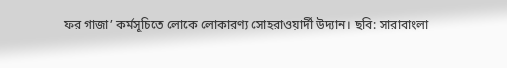ফর গাজা’ কর্মসূচিতে লোকে লোকারণ্য সোহরাওয়ার্দী উদ্যান। ছবি: সারাবাংলা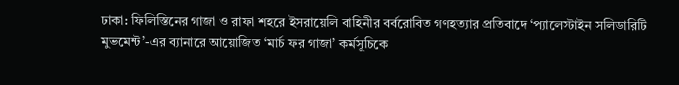ঢাকা: ফিলিস্তিনের গাজা ও রাফা শহরে ইসরায়েলি বাহিনীর বর্বরোবিত গণহত্যার প্রতিবাদে ‘প্যালেস্টাইন সলিডারিটি মুভমেন্ট’-এর ব্যানারে আয়োজিত ‘মার্চ ফর গাজা’ কর্মসূচিকে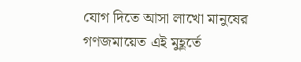যোগ দিতে আসা লাখো মানুষের গণজমায়েত এই মুহূর্তে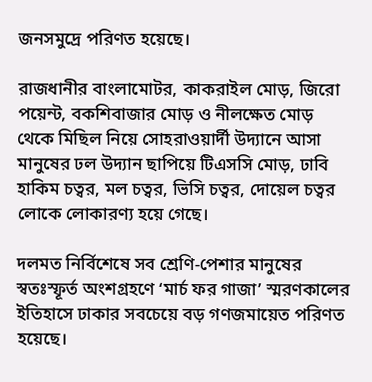জনসমুদ্রে পরিণত হয়েছে।

রাজধানীর বাংলামোটর, কাকরাইল মোড়, জিরো পয়েন্ট, বকশিবাজার মোড় ও নীলক্ষেত মোড় থেকে মিছিল নিয়ে সোহরাওয়ার্দী উদ্যানে আসা মানুষের ঢল উদ্যান ছাপিয়ে টিএসসি মোড়, ঢাবি হাকিম চত্বর, মল চত্বর, ভিসি চত্বর, দোয়েল চত্বর লোকে লোকারণ্য হয়ে গেছে।

দলমত নির্বিশেষে সব শ্রেণি-পেশার মানুষের স্বতঃস্ফূর্ত অংশগ্রহণে ‘মার্চ ফর গাজা’ স্মরণকালের ইতিহাসে ঢাকার সবচেয়ে বড় গণজমায়েত পরিণত হয়েছে।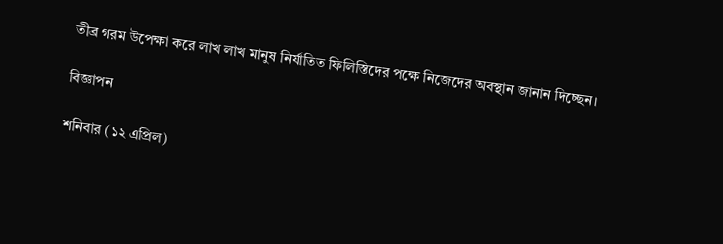তীব্র গরম উপেক্ষা করে লাখ লাখ মানুষ নির্যাতিত ফিলিস্তিদের পক্ষে নিজেদের অবস্থান জানান দিচ্ছেন।

বিজ্ঞাপন

শনিবার (১২ এপ্রিল)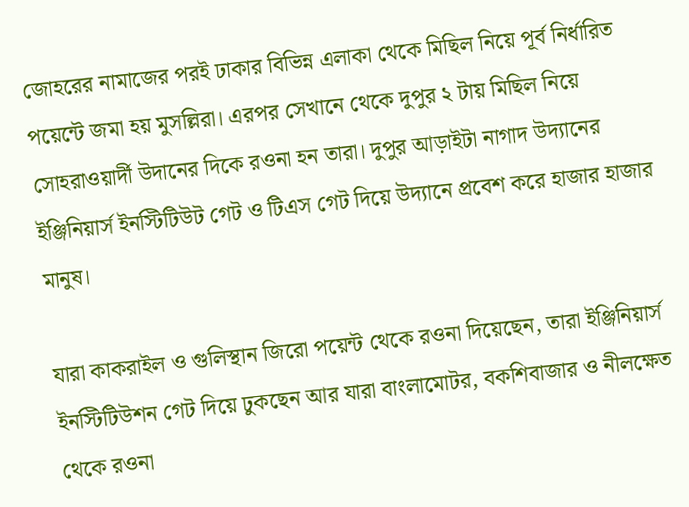জোহরের নামাজের পরই ঢাকার বিভিন্ন এলাকা থেকে মিছিল নিয়ে পূর্ব নির্ধারিত পয়েন্টে জমা হয় মুসল্লিরা। এরপর সেখানে থেকে দুপুর ২ টায় মিছিল নিয়ে সোহরাওয়ার্দী উদানের দিকে রওনা হন তারা। দুপুর আড়াইটা নাগাদ উদ্যানের ইঞ্জিনিয়ার্স ইনস্টিটিউট গেট ও টিএস গেট দিয়ে উদ্যানে প্রবেশ করে হাজার হাজার মানুষ।

যারা কাকরাইল ও গুলিস্থান জিরো পয়েন্ট থেকে রওনা দিয়েছেন, তারা ইঞ্জিনিয়ার্স ইনস্টিটিউশন গেট দিয়ে ঢুকছেন আর যারা বাংলামোটর, বকশিবাজার ও নীলক্ষেত থেকে রওনা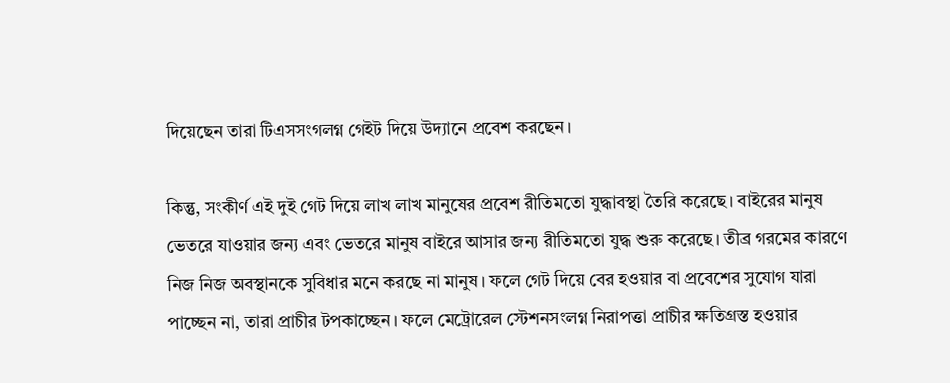দিয়েছেন তারা টিএসসংগলগ্ন গেইট দিয়ে উদ্যানে প্রবেশ করছেন।

কিন্তু, সংকীর্ণ এই দুই গেট দিয়ে লাখ লাখ মানুষের প্রবেশ রীতিমতো যুদ্ধাবস্থা তৈরি করেছে। বাইরের মানুষ ভেতরে যাওয়ার জন্য এবং ভেতরে মানুষ বাইরে আসার জন্য রীতিমতো যুদ্ধ শুরু করেছে। তীব্র গরমের কারণে নিজ নিজ অবস্থানকে সুবিধার মনে করছে না মানুষ। ফলে গেট দিয়ে বের হওয়ার বা প্রবেশের সুযোগ যারা পাচ্ছেন না, তারা প্রাচীর টপকাচ্ছেন। ফলে মেট্রোরেল স্টেশনসংলগ্ন নিরাপত্তা প্রাচীর ক্ষতিগ্রস্ত হওয়ার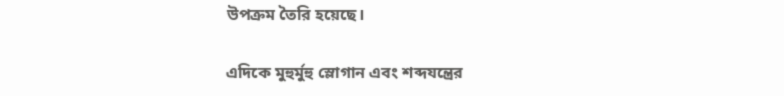উপক্রম তৈরি হয়েছে।

এদিকে মুহুর্মুহু স্লোগান এবং শব্দযন্ত্রের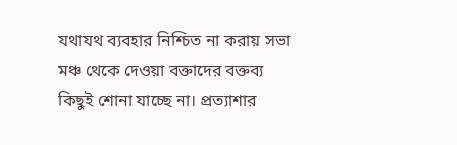যথাযথ ব্যবহার নিশ্চিত না করায় সভা মঞ্চ থেকে দেওয়া বক্তাদের বক্তব্য কিছুই শোনা যাচ্ছে না। প্রত্যাশার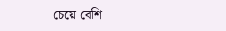চেয়ে বেশি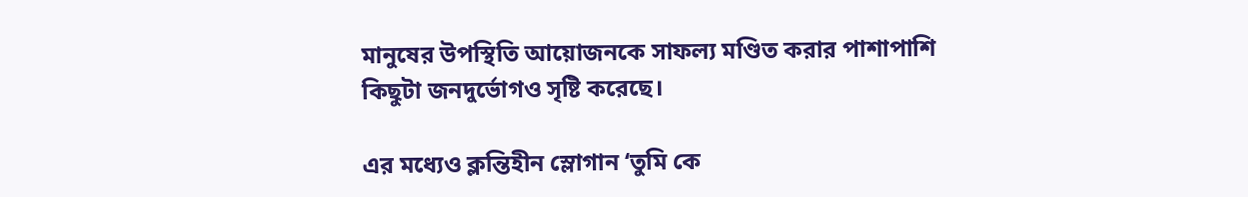মানুষের উপস্থিতি আয়োজনকে সাফল্য মণ্ডিত করার পাশাপাশি কিছুটা জনদুর্ভোগও সৃষ্টি করেছে।

এর মধ্যেও ক্লন্তিহীন স্লোগান ‘তুমি কে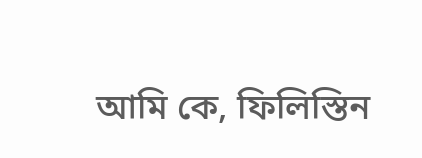আমি কে, ফিলিস্তিন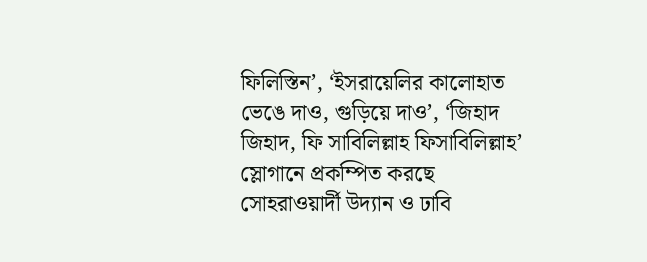ফিলিস্তিন’, ‘ইসরায়েলির কালোহাত ভেঙে দাও, গুড়িয়ে দাও’, ‘জিহাদ জিহাদ, ফি সাবিলিল্লাহ ফিসাবিলিল্লাহ’ স্লোগানে প্রকম্পিত করছে সোহরাওয়ার্দী উদ্যান ও ঢাবি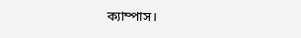ক্যাম্পাস।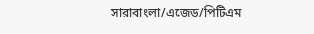সারাবাংলা/এজেড/পিটিএম